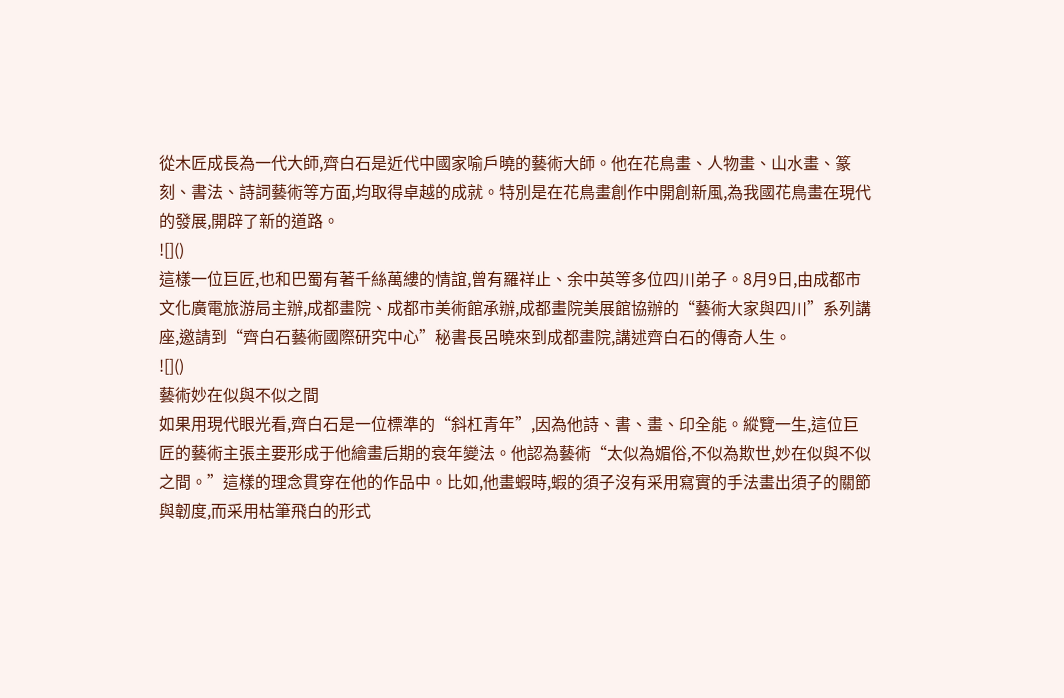從木匠成長為一代大師,齊白石是近代中國家喻戶曉的藝術大師。他在花鳥畫、人物畫、山水畫、篆刻、書法、詩詞藝術等方面,均取得卓越的成就。特別是在花鳥畫創作中開創新風,為我國花鳥畫在現代的發展,開辟了新的道路。
![]()
這樣一位巨匠,也和巴蜀有著千絲萬縷的情誼,曾有羅祥止、余中英等多位四川弟子。8月9日,由成都市文化廣電旅游局主辦,成都畫院、成都市美術館承辦,成都畫院美展館協辦的“藝術大家與四川”系列講座,邀請到“齊白石藝術國際研究中心”秘書長呂曉來到成都畫院,講述齊白石的傳奇人生。
![]()
藝術妙在似與不似之間
如果用現代眼光看,齊白石是一位標準的“斜杠青年”,因為他詩、書、畫、印全能。縱覽一生,這位巨匠的藝術主張主要形成于他繪畫后期的衰年變法。他認為藝術“太似為媚俗,不似為欺世,妙在似與不似之間。”這樣的理念貫穿在他的作品中。比如,他畫蝦時,蝦的須子沒有采用寫實的手法畫出須子的關節與韌度,而采用枯筆飛白的形式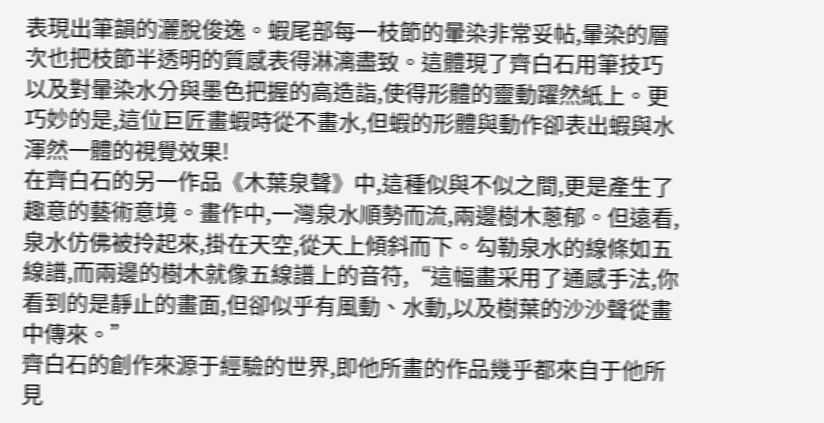表現出筆韻的灑脫俊逸。蝦尾部每一枝節的暈染非常妥帖,暈染的層次也把枝節半透明的質感表得淋漓盡致。這體現了齊白石用筆技巧以及對暈染水分與墨色把握的高造詣,使得形體的靈動躍然紙上。更巧妙的是,這位巨匠畫蝦時從不畫水,但蝦的形體與動作卻表出蝦與水渾然一體的視覺效果!
在齊白石的另一作品《木葉泉聲》中,這種似與不似之間,更是產生了趣意的藝術意境。畫作中,一灣泉水順勢而流,兩邊樹木蔥郁。但遠看,泉水仿佛被拎起來,掛在天空,從天上傾斜而下。勾勒泉水的線條如五線譜,而兩邊的樹木就像五線譜上的音符,“這幅畫采用了通感手法,你看到的是靜止的畫面,但卻似乎有風動、水動,以及樹葉的沙沙聲從畫中傳來。”
齊白石的創作來源于經驗的世界,即他所畫的作品幾乎都來自于他所見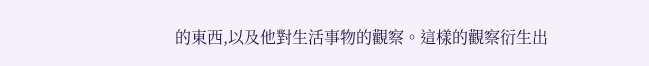的東西,以及他對生活事物的觀察。這樣的觀察衍生出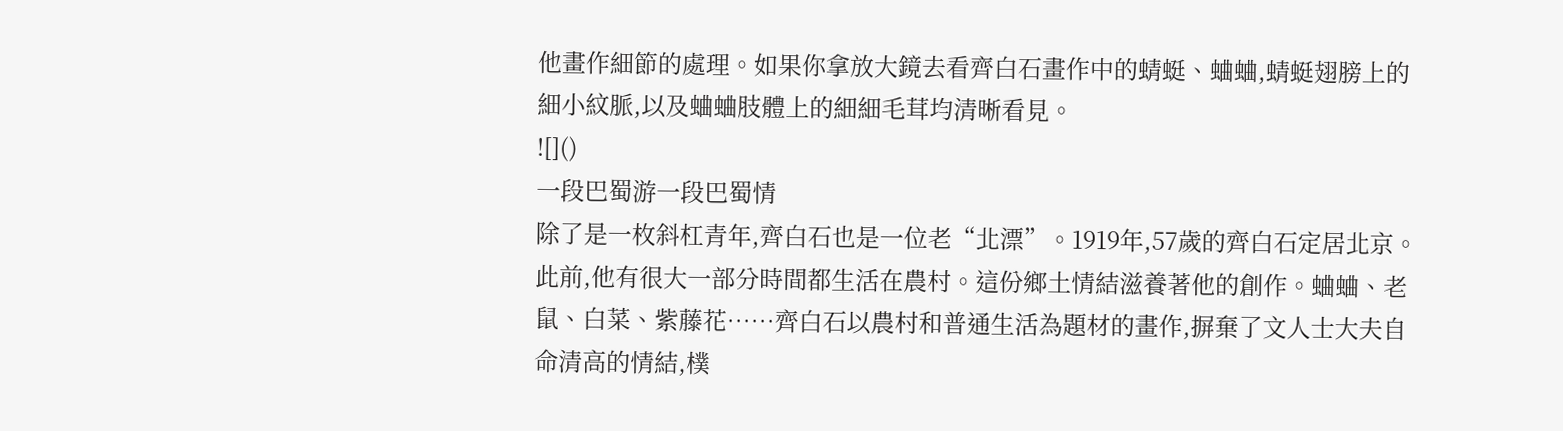他畫作細節的處理。如果你拿放大鏡去看齊白石畫作中的蜻蜓、蛐蛐,蜻蜓翅膀上的細小紋脈,以及蛐蛐肢體上的細細毛茸均清晰看見。
![]()
一段巴蜀游一段巴蜀情
除了是一枚斜杠青年,齊白石也是一位老“北漂”。1919年,57歲的齊白石定居北京。此前,他有很大一部分時間都生活在農村。這份鄉土情結滋養著他的創作。蛐蛐、老鼠、白菜、紫藤花……齊白石以農村和普通生活為題材的畫作,摒棄了文人士大夫自命清高的情結,樸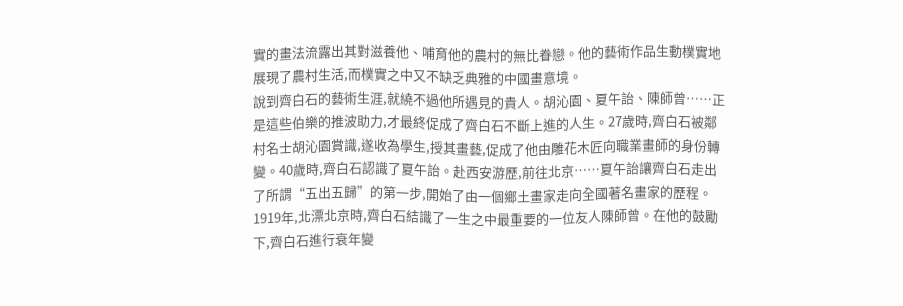實的畫法流露出其對滋養他、哺育他的農村的無比眷戀。他的藝術作品生動樸實地展現了農村生活,而樸實之中又不缺乏典雅的中國畫意境。
說到齊白石的藝術生涯,就繞不過他所遇見的貴人。胡沁園、夏午詒、陳師曾……正是這些伯樂的推波助力,才最終促成了齊白石不斷上進的人生。27歲時,齊白石被鄰村名士胡沁園賞識,遂收為學生,授其畫藝,促成了他由雕花木匠向職業畫師的身份轉變。40歲時,齊白石認識了夏午詒。赴西安游歷,前往北京……夏午詒讓齊白石走出了所謂“五出五歸”的第一步,開始了由一個鄉土畫家走向全國著名畫家的歷程。1919年,北漂北京時,齊白石結識了一生之中最重要的一位友人陳師曾。在他的鼓勵下,齊白石進行衰年變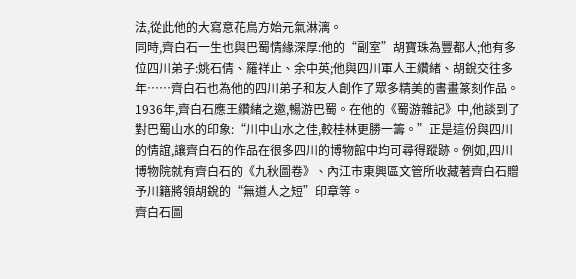法,從此他的大寫意花鳥方始元氣淋漓。
同時,齊白石一生也與巴蜀情緣深厚:他的“副室”胡寶珠為豐都人;他有多位四川弟子:姚石倩、羅祥止、余中英;他與四川軍人王纘緒、胡銳交往多年……齊白石也為他的四川弟子和友人創作了眾多精美的書畫篆刻作品。1936年,齊白石應王纘緒之邀,暢游巴蜀。在他的《蜀游雜記》中,他談到了對巴蜀山水的印象:“川中山水之佳,較桂林更勝一籌。”正是這份與四川的情誼,讓齊白石的作品在很多四川的博物館中均可尋得蹤跡。例如,四川博物院就有齊白石的《九秋圖卷》、內江市東興區文管所收藏著齊白石贈予川籍將領胡銳的“無道人之短”印章等。
齊白石圖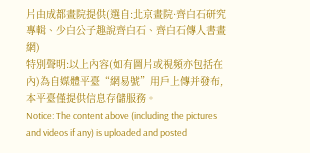片由成都畫院提供(選自:北京畫院·齊白石研究專輯、少白公子趣說齊白石、齊白石傳人書畫網)
特別聲明:以上內容(如有圖片或視頻亦包括在內)為自媒體平臺“網易號”用戶上傳并發布,本平臺僅提供信息存儲服務。
Notice: The content above (including the pictures and videos if any) is uploaded and posted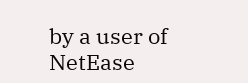by a user of NetEase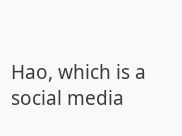Hao, which is a social media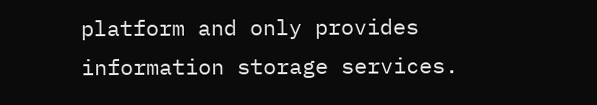platform and only provides information storage services.